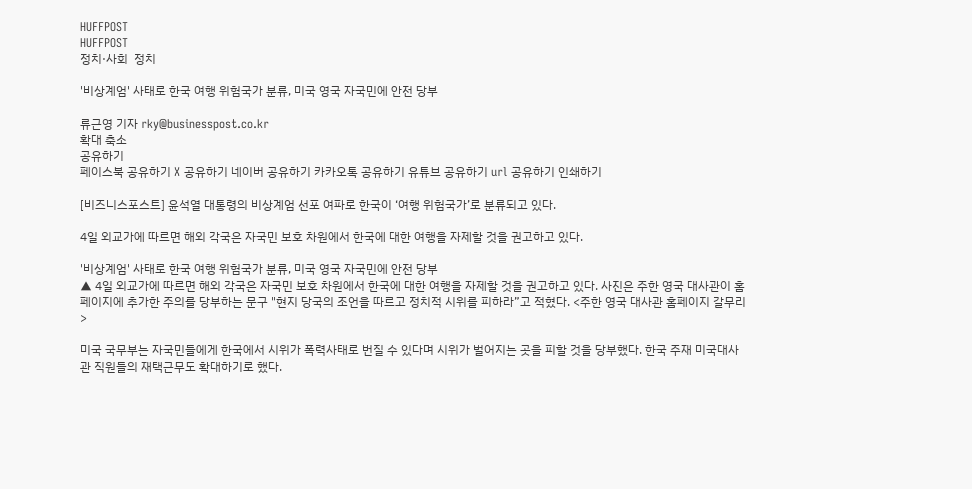HUFFPOST
HUFFPOST
정치·사회  정치

'비상계엄' 사태로 한국 여행 위험국가 분류, 미국 영국 자국민에 안전 당부

류근영 기자 rky@businesspost.co.kr
확대 축소
공유하기
페이스북 공유하기 X 공유하기 네이버 공유하기 카카오톡 공유하기 유튜브 공유하기 url 공유하기 인쇄하기

[비즈니스포스트] 윤석열 대통령의 비상계엄 선포 여파로 한국이 ‘여행 위험국가’로 분류되고 있다.

4일 외교가에 따르면 해외 각국은 자국민 보호 차원에서 한국에 대한 여행을 자제할 것을 권고하고 있다.

'비상계엄' 사태로 한국 여행 위험국가 분류, 미국 영국 자국민에 안전 당부
▲ 4일 외교가에 따르면 해외 각국은 자국민 보호 차원에서 한국에 대한 여행을 자제할 것을 권고하고 있다. 사진은 주한 영국 대사관이 홈페이지에 추가한 주의를 당부하는 문구 "현지 당국의 조언을 따르고 정치적 시위를 피하라”고 적혔다. <주한 영국 대사관 홈페이지 갈무리>

미국 국무부는 자국민들에게 한국에서 시위가 폭력사태로 번질 수 있다며 시위가 벌어지는 곳을 피할 것을 당부했다. 한국 주재 미국대사관 직원들의 재택근무도 확대하기로 했다.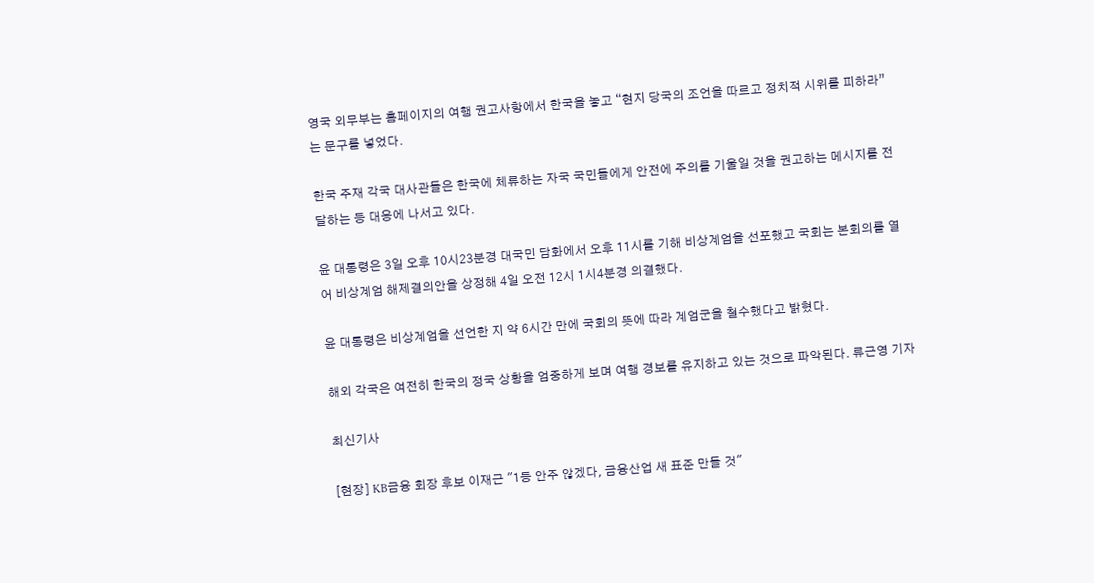영국 외무부는 홈페이지의 여행 권고사항에서 한국을 놓고 “현지 당국의 조언을 따르고 정치적 시위를 피하라”는 문구를 넣었다.

한국 주재 각국 대사관들은 한국에 체류하는 자국 국민들에게 안전에 주의를 기울일 것을 권고하는 메시지를 전달하는 등 대응에 나서고 있다.

윤 대통령은 3일 오후 10시23분경 대국민 담화에서 오후 11시를 기해 비상계엄을 선포했고 국회는 본회의를 열어 비상계엄 해제결의안을 상정해 4일 오전 12시 1시4분경 의결했다.

윤 대통령은 비상계엄을 선언한 지 약 6시간 만에 국회의 뜻에 따라 계엄군을 철수했다고 밝혔다.

해외 각국은 여전히 한국의 정국 상황을 엄중하게 보며 여행 경보를 유지하고 있는 것으로 파악된다. 류근영 기자

최신기사

[현장] KB금융 회장 후보 이재근 "1등 안주 않겠다, 금융산업 새 표준 만들 것"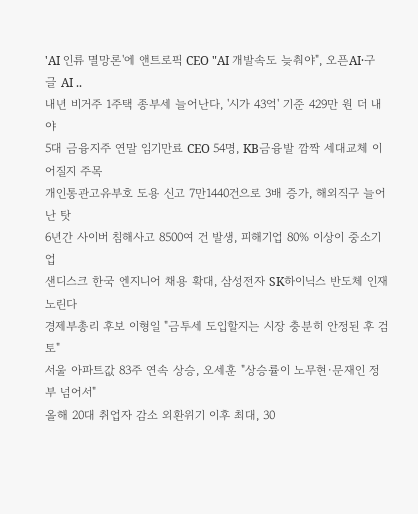'AI 인류 멸망론'에 앤트로픽 CEO "AI 개발속도 늦춰야", 오픈AI·구글 AI ..
내년 비거주 1주택 종부세 늘어난다, '시가 43억' 기준 429만 원 더 내야
5대 금융지주 연말 임기만료 CEO 54명, KB금융발 깜짝 세대교체 이어질지 주목
개인통관고유부호 도용 신고 7만1440건으로 3배 증가, 해외직구 늘어난 탓
6년간 사이버 침해사고 8500여 건 발생, 피해기업 80% 이상이 중소기업
샌디스크 한국 엔지니어 채용 확대, 삼성전자 SK하이닉스 반도체 인재 노린다
경제부총리 후보 이형일 "금투세 도입할지는 시장 충분히 안정된 후 검토"
서울 아파트값 83주 연속 상승, 오세훈 "상승률이 노무현·문재인 정부 넘어서"
올해 20대 취업자 감소 외환위기 이후 최대, 30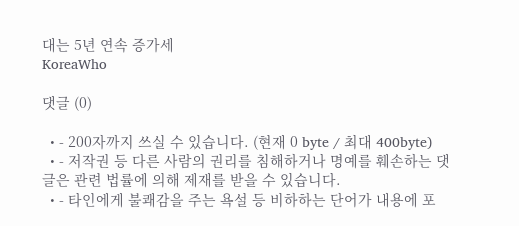대는 5년 연속 증가세
KoreaWho

댓글 (0)

  • - 200자까지 쓰실 수 있습니다. (현재 0 byte / 최대 400byte)
  • - 저작권 등 다른 사람의 권리를 침해하거나 명예를 훼손하는 댓글은 관련 법률에 의해 제재를 받을 수 있습니다.
  • - 타인에게 불쾌감을 주는 욕설 등 비하하는 단어가 내용에 포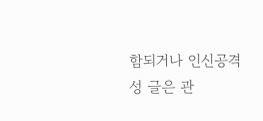함되거나 인신공격성 글은 관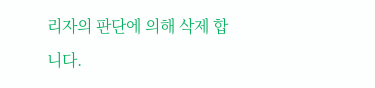리자의 판단에 의해 삭제 합니다.